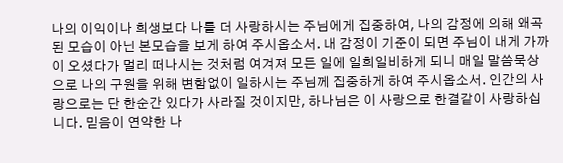나의 이익이나 희생보다 나를 더 사랑하시는 주님에게 집중하여, 나의 감정에 의해 왜곡된 모습이 아닌 본모습을 보게 하여 주시옵소서. 내 감정이 기준이 되면 주님이 내게 가까이 오셨다가 멀리 떠나시는 것처럼 여겨져 모든 일에 일희일비하게 되니 매일 말씀묵상으로 나의 구원을 위해 변함없이 일하시는 주님께 집중하게 하여 주시옵소서. 인간의 사랑으로는 단 한순간 있다가 사라질 것이지만, 하나님은 이 사랑으로 한결같이 사랑하십니다. 믿음이 연약한 나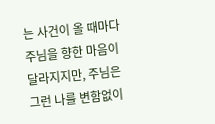는 사건이 올 때마다 주님을 향한 마음이 달라지지만, 주님은 그런 나를 변함없이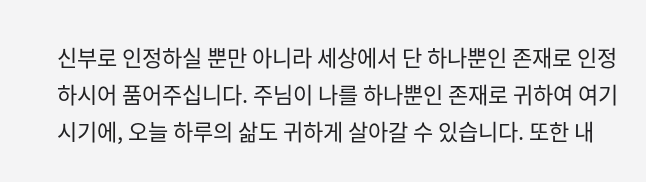신부로 인정하실 뿐만 아니라 세상에서 단 하나뿐인 존재로 인정하시어 품어주십니다. 주님이 나를 하나뿐인 존재로 귀하여 여기시기에, 오늘 하루의 삶도 귀하게 살아갈 수 있습니다. 또한 내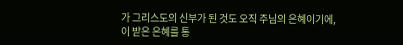가 그리스도의 신부가 된 것도 오직 주님의 은혜이기에, 이 받은 은혜를 통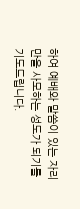하여 예배와 말씀이 있는 자리만을 사모하는 성도가 되기를 기도드립니다.